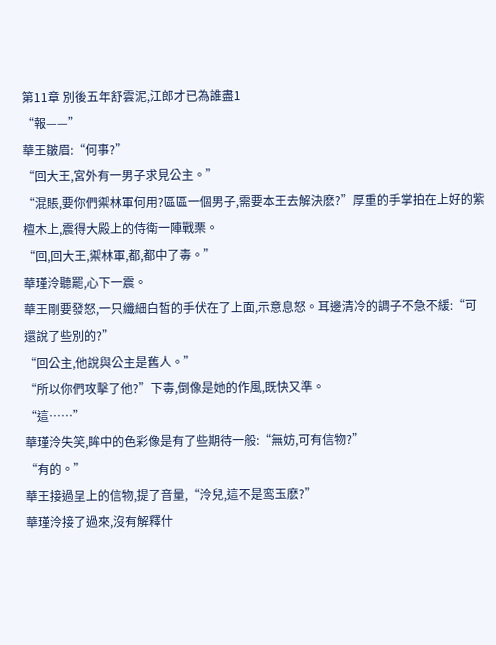第11章 別後五年舒雲泥,江郎才已為誰盡1
“報——”
華王皺眉:“何事?”
“回大王,宮外有一男子求見公主。”
“混賬,要你們禦林軍何用?區區一個男子,需要本王去解決麽?”厚重的手掌拍在上好的紫檀木上,震得大殿上的侍衛一陣戰栗。
“回,回大王,禦林軍,都,都中了毒。”
華瑾泠聽罷,心下一震。
華王剛要發怒,一只纖細白皙的手伏在了上面,示意息怒。耳邊清冷的調子不急不緩:“可還說了些別的?”
“回公主,他說與公主是舊人。”
“所以你們攻擊了他?”下毒,倒像是她的作風,既快又準。
“這……”
華瑾泠失笑,眸中的色彩像是有了些期待一般:“無妨,可有信物?”
“有的。”
華王接過呈上的信物,提了音量,“泠兒,這不是鸾玉麽?”
華瑾泠接了過來,沒有解釋什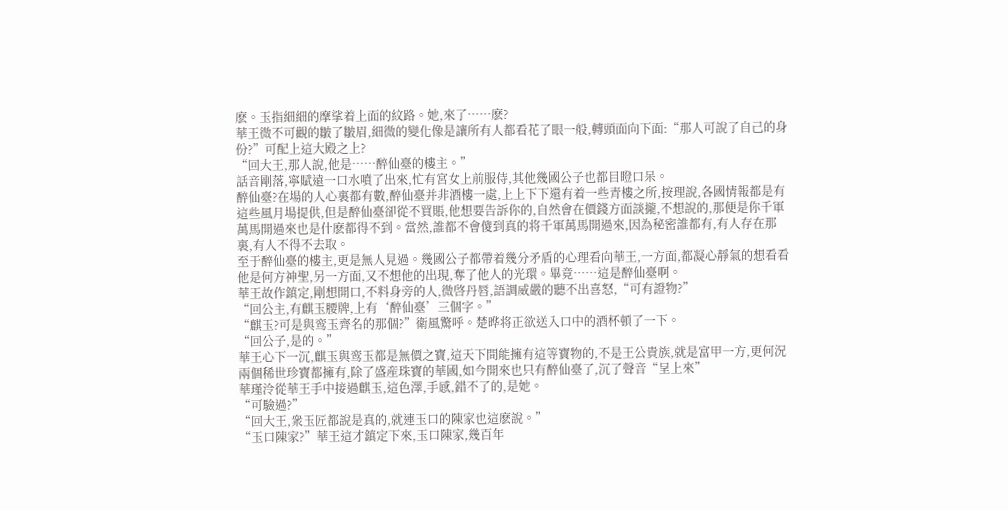麽。玉指細細的摩挲着上面的紋路。她,來了……麽?
華王微不可觀的皺了皺眉,細微的變化像是讓所有人都看花了眼一般,轉頭面向下面:“那人可說了自己的身份?”可配上這大殿之上?
“回大王,那人說,他是……醉仙臺的樓主。”
話音剛落,寧賦遠一口水噴了出來,忙有宮女上前服侍,其他幾國公子也都目瞪口呆。
醉仙臺?在場的人心裏都有數,醉仙臺并非酒樓一處,上上下下還有着一些青樓之所,按理說,各國情報都是有這些風月場提供,但是醉仙臺卻從不買賬,他想要告訴你的,自然會在價錢方面談攏,不想說的,那便是你千軍萬馬開過來也是什麽都得不到。當然,誰都不會傻到真的将千軍萬馬開過來,因為秘密誰都有,有人存在那裏,有人不得不去取。
至于醉仙臺的樓主,更是無人見過。幾國公子都帶着幾分矛盾的心理看向華王,一方面,都凝心靜氣的想看看他是何方神聖,另一方面,又不想他的出現,奪了他人的光環。畢竟……這是醉仙臺啊。
華王故作鎮定,剛想開口,不料身旁的人,微啓丹唇,語調威嚴的聽不出喜怒,“可有證物?”
“回公主,有麒玉腰牌,上有‘醉仙臺’三個字。”
“麒玉?可是與鸾玉齊名的那個?”衛風驚呼。楚晔将正欲送入口中的酒杯頓了一下。
“回公子,是的。”
華王心下一沉,麒玉與鸾玉都是無價之寶,這天下間能擁有這等寶物的,不是王公貴族,就是富甲一方,更何況兩個稀世珍寶都擁有,除了盛産珠寶的華國,如今開來也只有醉仙臺了,沉了聲音“呈上來”
華瑾泠從華王手中接過麒玉,這色澤,手感,錯不了的,是她。
“可驗過?”
“回大王,衆玉匠都說是真的,就連玉口的陳家也這麽說。”
“玉口陳家?”華王這才鎮定下來,玉口陳家,幾百年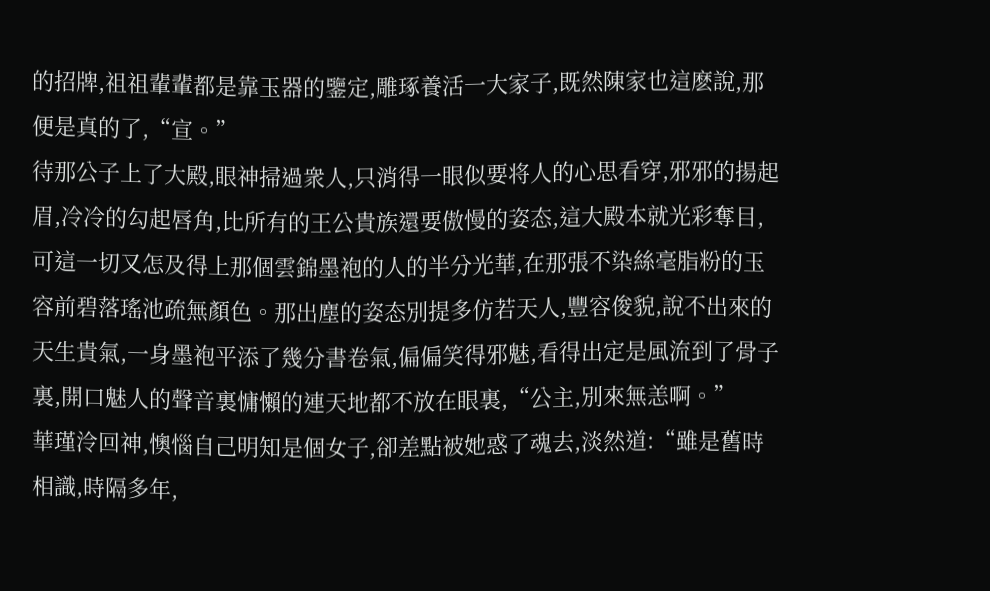的招牌,祖祖輩輩都是靠玉器的鑒定,雕琢養活一大家子,既然陳家也這麽說,那便是真的了,“宣。”
待那公子上了大殿,眼神掃過衆人,只消得一眼似要将人的心思看穿,邪邪的揚起眉,冷冷的勾起唇角,比所有的王公貴族還要傲慢的姿态,這大殿本就光彩奪目,可這一切又怎及得上那個雲錦墨袍的人的半分光華,在那張不染絲毫脂粉的玉容前碧落瑤池疏無顏色。那出塵的姿态別提多仿若天人,豐容俊貌,說不出來的天生貴氣,一身墨袍平添了幾分書卷氣,偏偏笑得邪魅,看得出定是風流到了骨子裏,開口魅人的聲音裏慵懶的連天地都不放在眼裏,“公主,別來無恙啊。”
華瑾泠回神,懊惱自己明知是個女子,卻差點被她惑了魂去,淡然道:“雖是舊時相識,時隔多年,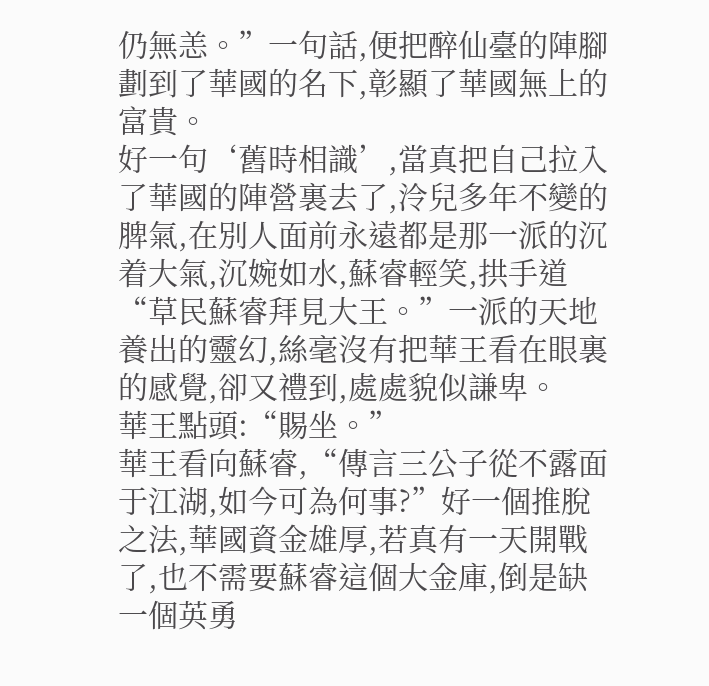仍無恙。”一句話,便把醉仙臺的陣腳劃到了華國的名下,彰顯了華國無上的富貴。
好一句‘舊時相識’,當真把自己拉入了華國的陣營裏去了,泠兒多年不變的脾氣,在別人面前永遠都是那一派的沉着大氣,沉婉如水,蘇睿輕笑,拱手道“草民蘇睿拜見大王。”一派的天地養出的靈幻,絲毫沒有把華王看在眼裏的感覺,卻又禮到,處處貌似謙卑。
華王點頭:“賜坐。”
華王看向蘇睿,“傳言三公子從不露面于江湖,如今可為何事?”好一個推脫之法,華國資金雄厚,若真有一天開戰了,也不需要蘇睿這個大金庫,倒是缺一個英勇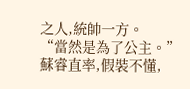之人,統帥一方。
“當然是為了公主。”蘇睿直率,假裝不懂,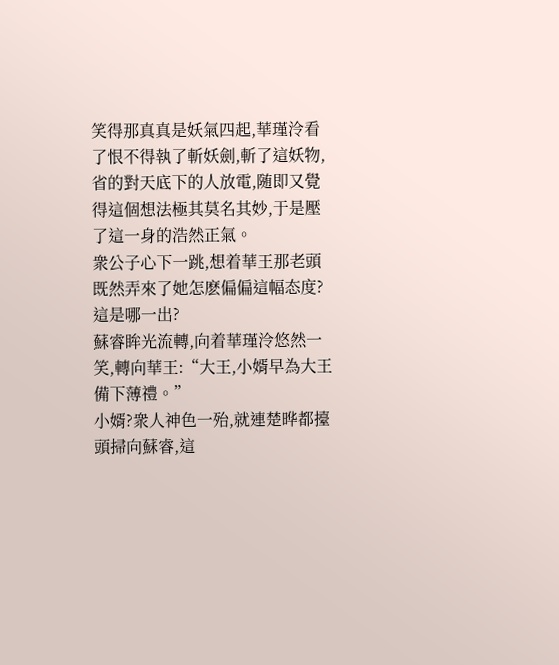笑得那真真是妖氣四起,華瑾泠看了恨不得執了斬妖劍,斬了這妖物,省的對天底下的人放電,随即又覺得這個想法極其莫名其妙,于是壓了這一身的浩然正氣。
衆公子心下一跳,想着華王那老頭既然弄來了她怎麽偏偏這幅态度?這是哪一出?
蘇睿眸光流轉,向着華瑾泠悠然一笑,轉向華王:“大王,小婿早為大王備下薄禮。”
小婿?衆人神色一殆,就連楚晔都擡頭掃向蘇睿,這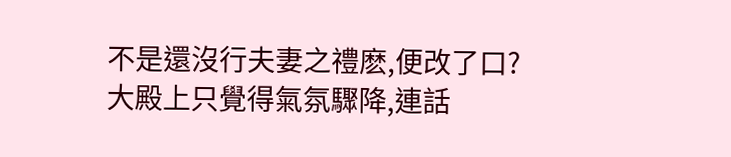不是還沒行夫妻之禮麽,便改了口?大殿上只覺得氣氛驟降,連話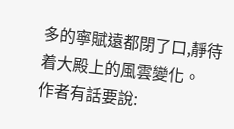多的寧賦遠都閉了口,靜待着大殿上的風雲變化。
作者有話要說: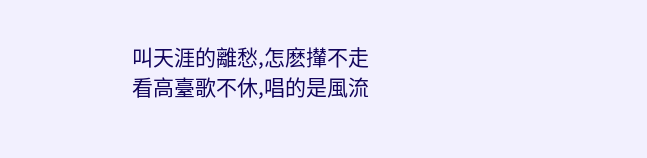叫天涯的離愁,怎麽攆不走
看高臺歌不休,唱的是風流